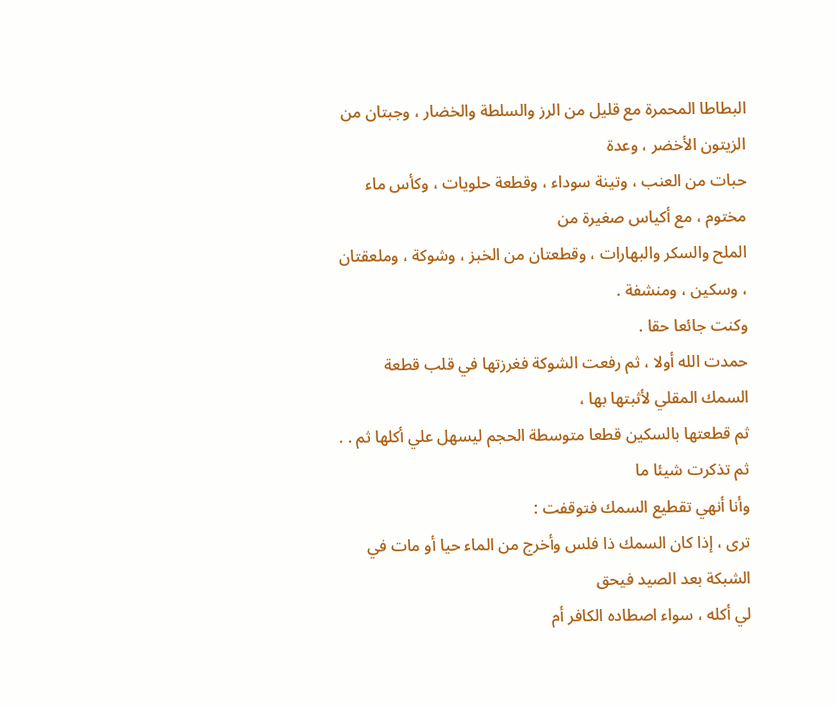البطاطا المحمرة مع قليل من الرز والسلطة والخضار ، وجبتان من الزيتون الأخضر ، وعدة
حبات من العنب ، وتينة سوداء ، وقطعة حلويات ، وكأس ماء مختوم ، مع أكياس صغيرة من
الملح والسكر والبهارات ، وقطعتان من الخبز ، وشوكة ، وملعقتان ، وسكين ، ومنشفة .
وكنت جائعا حقا .
حمدت الله أولا ، ثم رفعت الشوكة فغرزتها في قلب قطعة السمك المقلي لأثبتها بها ،
ثم قطعتها بالسكين قطعا متوسطة الحجم ليسهل علي أكلها ثم . . ثم تذكرت شيئا ما
وأنا أنهي تقطيع السمك فتوقفت :
ترى ، إذا كان السمك ذا فلس وأخرج من الماء حيا أو مات في الشبكة بعد الصيد فيحق
لي أكله ، سواء اصطاده الكافر أم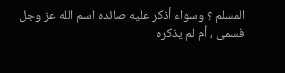المسلم ؟ وسواء أذكر عليه صائده اسم الله عز وجل
فسمى ، أم لم يذكره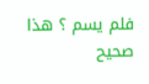فلم يسم ؟ هذا صحيح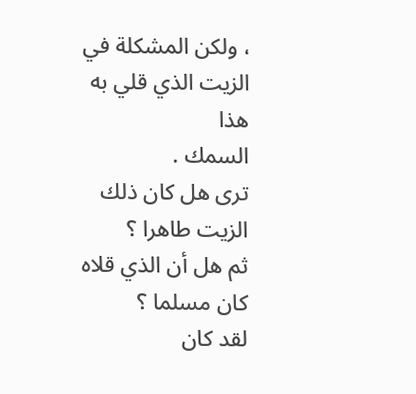، ولكن المشكلة في الزيت الذي قلي به هذا
السمك .
ترى هل كان ذلك الزيت طاهرا ؟
ثم هل أن الذي قلاه كان مسلما ؟
لقد كان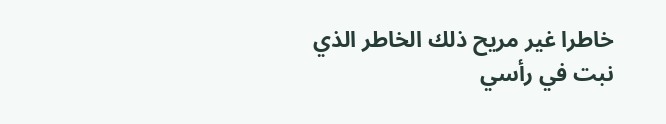خاطرا غير مريح ذلك الخاطر الذي نبت في رأسي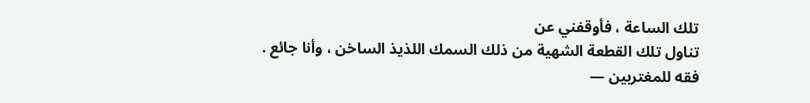تلك الساعة ، فأوقفني عن
تناول تلك القطعة الشهية من ذلك السمك اللذيذ الساخن ، وأنا جائع .
فقه للمغتربين —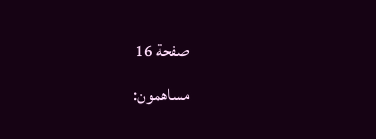صفحة 16
مساهمون: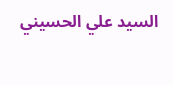السيد علي الحسيني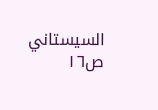السيستاني
ص١٦